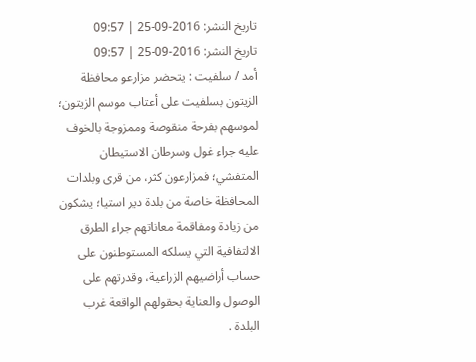تاريخ النشر: 2016-09-25 | 09:57
تاريخ النشر: 2016-09-25 | 09:57
أمد / سلفيت : يتحضر مزارعو محافظة الزيتون بسلفيت على أعتاب موسم الزيتون؛ لموسهم بفرحة منقوصة وممزوجة بالخوف عليه جراء غول وسرطان الاستيطان المتفشي؛ فمزارعون كثر، من قرى وبلدات المحافظة خاصة من بلدة دير استيا؛ يشكون من زيادة ومفاقمة معاناتهم جراء الطرق الالتفافية التي يسلكه المستوطنون على حساب أراضيهم الزراعية، وقدرتهم على الوصول والعناية بحقولهم الواقعة غرب البلدة .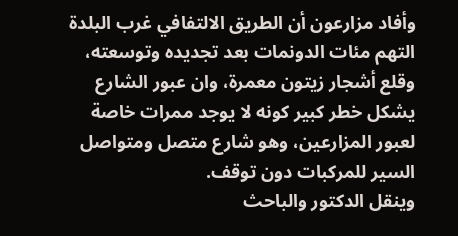وأفاد مزارعون أن الطريق الالتفافي غرب البلدة التهم مئات الدونمات بعد تجديده وتوسعته، وقلع أشجار زيتون معمرة، وان عبور الشارع يشكل خطر كبير كونه لا يوجد ممرات خاصة لعبور المزارعين، وهو شارع متصل ومتواصل السير للمركبات دون توقف.
وينقل الدكتور والباحث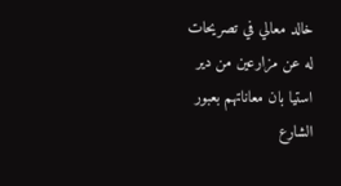خالد معالي في تصريحات له عن مزارعين من دير استيا بان معاناتهم بعبور الشارع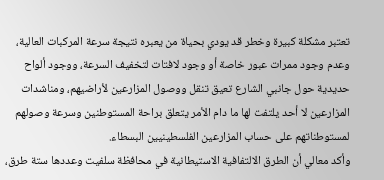تعتبر مشكلة كبيرة وخطر قد يودي بحياة من يعبره نتيجة سرعة المركبات العالية، وعدم وجود ممرات عبور خاصة أو وجود لافتات لتخفيف السرعة، ووجود ألواح حديدية حول جانبي الشارع تعيق تنقل ووصول المزارعين لأراضيهم، ومناشدات المزارعين لا أحد يلتفت لها ما دام الأمر يتعلق براحة المستوطنين وسرعة وصولهم لمستوطناتهم على حساب المزارعين الفلسطينيين البسطاء.
وأكد معالي أن الطرق الالتفافية الاستيطانية في محافظة سلفيت وعددها ستة طرق،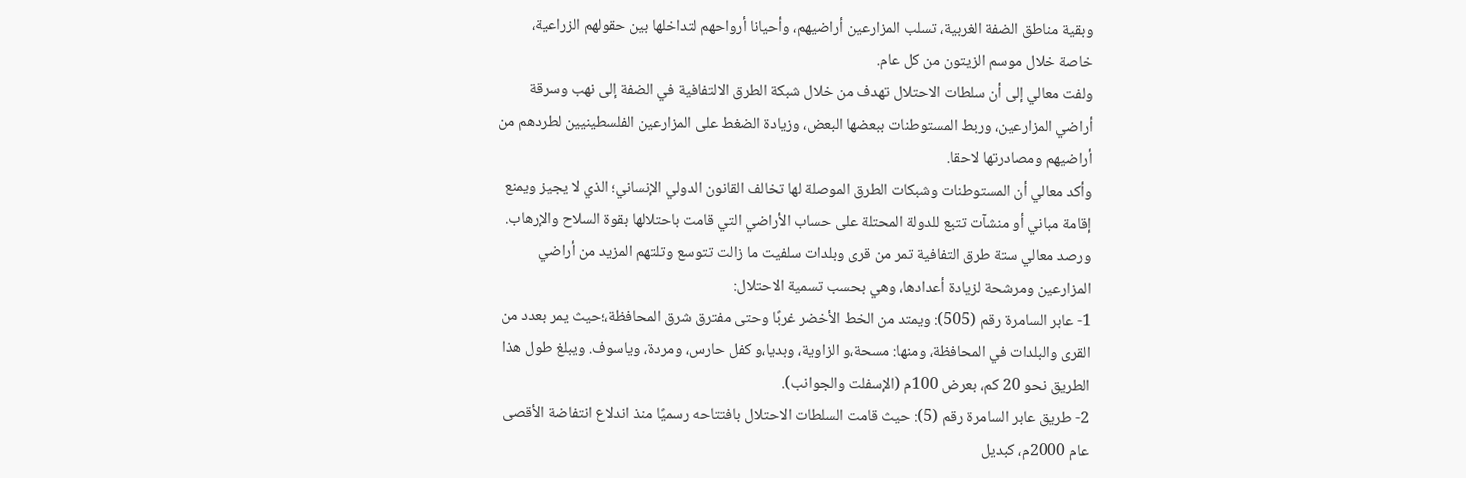وبقية مناطق الضفة الغربية، تسلب المزارعين أراضيهم، وأحيانا أرواحهم لتداخلها بين حقولهم الزراعية، خاصة خلال موسم الزيتون من كل عام.
ولفت معالي إلى أن سلطات الاحتلال تهدف من خلال شبكة الطرق الالتفافية في الضفة إلى نهب وسرقة أراضي المزارعين، وربط المستوطنات ببعضها البعض، وزيادة الضغط على المزارعين الفلسطينيين لطردهم من أراضيهم ومصادرتها لاحقا.
وأكد معالي أن المستوطنات وشبكات الطرق الموصلة لها تخالف القانون الدولي الإنساني؛ الذي لا يجيز ويمنع إقامة مباني أو منشآت تتبع للدولة المحتلة على حساب الأراضي التي قامت باحتلالها بقوة السلاح والإرهاب.
ورصد معالي ستة طرق التفافية تمر من قرى وبلدات سلفيت ما زالت تتوسع وتلتهم المزيد من أراضي المزارعين ومرشحة لزيادة أعدادها، وهي بحسب تسمية الاحتلال:
1- عابر السامرة رقم (505): ويمتد من الخط الأخضر غربًا وحتى مفترق شرق المحافظة،؛حيث يمر بعدد من القرى والبلدات في المحافظة، ومنها: مسحة،و الزاوية، وبديا،و كفل حارس، ومردة، وياسوف. ويبلغ طول هذا الطريق نحو 20 كم، بعرض 100م (الإسفلت والجوانب).
2- طريق عابر السامرة رقم (5): حيث قامت السلطات الاحتلال بافتتاحه رسميًا منذ اندلاع انتفاضة الأقصى عام 2000م، كبديل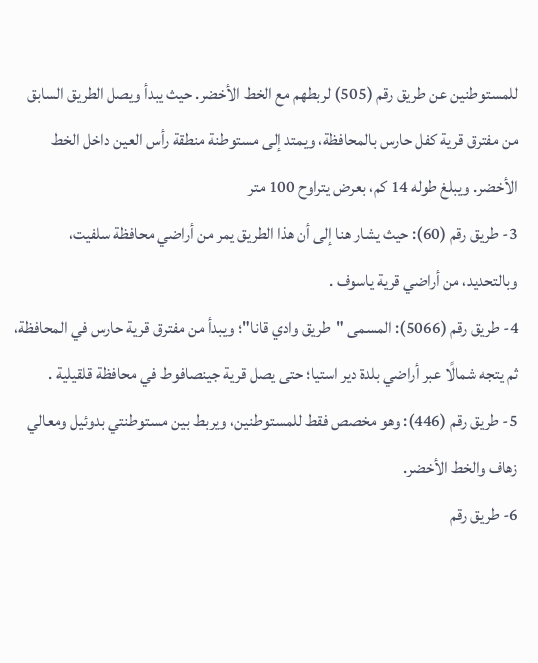للمستوطنين عن طريق رقم (505) لربطهم مع الخط الأخضر. حيث يبدأ ويصل الطريق السابق من مفترق قرية كفل حارس بالمحافظة، ويمتد إلى مستوطنة منطقة رأس العين داخل الخط الأخضر. ويبلغ طوله 14 كم، بعرض يتراوح 100 متر
3- طريق رقم (60): حيث يشار هنا إلى أن هذا الطريق يمر من أراضي محافظة سلفيت، وبالتحديد، من أراضي قرية ياسوف .
4- طريق رقم (5066): المسمى "طريق وادي قانا"؛ ويبدأ من مفترق قرية حارس في المحافظة، ثم يتجه شمالًا عبر أراضي بلدة دير استيا؛ حتى يصل قرية جينصافوط في محافظة قلقيلية .
5- طريق رقم (446): وهو مخصص فقط للمستوطنين، ويربط بين مستوطنتي بدوئيل ومعالي زهاف والخط الأخضر.
6- طريق رقم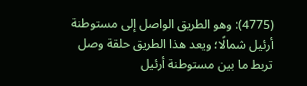(4775): وهو الطريق الواصل إلى مستوطنة أرئيل شمالًا؛ ويعد هذا الطريق حلقة وصل تربط ما بين مستوطنة أرئيل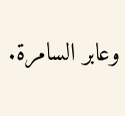وعابر السامرة.